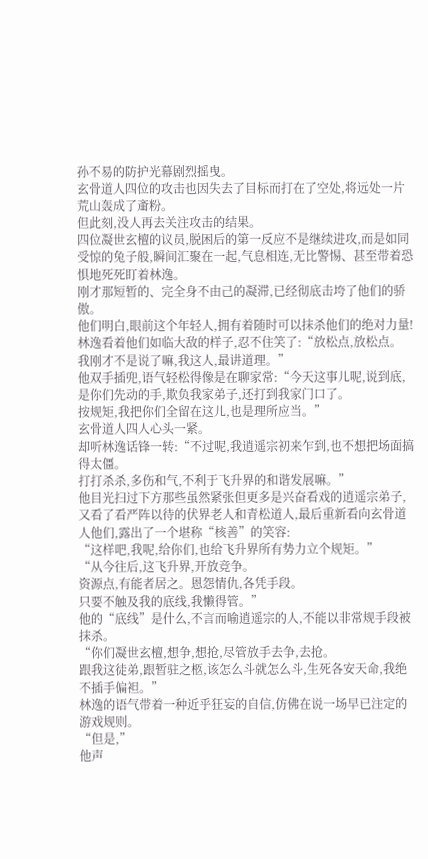孙不易的防护光幕剧烈摇曳。
玄骨道人四位的攻击也因失去了目标而打在了空处,将远处一片荒山轰成了齑粉。
但此刻,没人再去关注攻击的结果。
四位凝世玄檀的议员,脱困后的第一反应不是继续进攻,而是如同受惊的兔子般,瞬间汇聚在一起,气息相连,无比警惕、甚至带着恐惧地死死盯着林逸。
刚才那短暂的、完全身不由己的凝滞,已经彻底击垮了他们的骄傲。
他们明白,眼前这个年轻人,拥有着随时可以抹杀他们的绝对力量!
林逸看着他们如临大敌的样子,忍不住笑了:“放松点,放松点。
我刚才不是说了嘛,我这人,最讲道理。”
他双手插兜,语气轻松得像是在聊家常:“今天这事儿呢,说到底,是你们先动的手,欺负我家弟子,还打到我家门口了。
按规矩,我把你们全留在这儿,也是理所应当。”
玄骨道人四人心头一紧。
却听林逸话锋一转:“不过呢,我逍遥宗初来乍到,也不想把场面搞得太僵。
打打杀杀,多伤和气,不利于飞升界的和谐发展嘛。”
他目光扫过下方那些虽然紧张但更多是兴奋看戏的逍遥宗弟子,又看了看严阵以待的伏界老人和青松道人,最后重新看向玄骨道人他们,露出了一个堪称“核善”的笑容:
“这样吧,我呢,给你们,也给飞升界所有势力立个规矩。”
“从今往后,这飞升界,开放竞争。
资源点,有能者居之。恩怨情仇,各凭手段。
只要不触及我的底线,我懒得管。”
他的“底线”是什么,不言而喻逍遥宗的人,不能以非常规手段被抹杀。
“你们凝世玄檀,想争,想抢,尽管放手去争,去抢。
跟我这徒弟,跟暂驻之柩,该怎么斗就怎么斗,生死各安天命,我绝不插手偏袒。”
林逸的语气带着一种近乎狂妄的自信,仿佛在说一场早已注定的游戏规则。
“但是,”
他声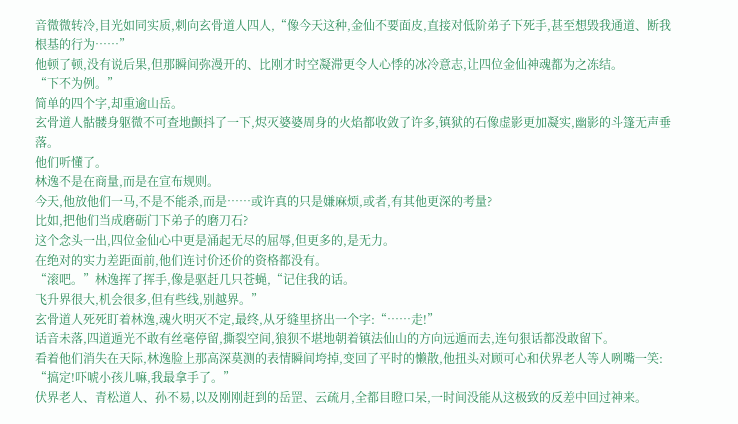音微微转冷,目光如同实质,刺向玄骨道人四人,“像今天这种,金仙不要面皮,直接对低阶弟子下死手,甚至想毁我通道、断我根基的行为……”
他顿了顿,没有说后果,但那瞬间弥漫开的、比刚才时空凝滞更令人心悸的冰冷意志,让四位金仙神魂都为之冻结。
“下不为例。”
简单的四个字,却重逾山岳。
玄骨道人骷髅身躯微不可查地颤抖了一下,烬灭婆婆周身的火焰都收敛了许多,镇狱的石像虚影更加凝实,幽影的斗篷无声垂落。
他们听懂了。
林逸不是在商量,而是在宣布规则。
今天,他放他们一马,不是不能杀,而是……或许真的只是嫌麻烦,或者,有其他更深的考量?
比如,把他们当成磨砺门下弟子的磨刀石?
这个念头一出,四位金仙心中更是涌起无尽的屈辱,但更多的,是无力。
在绝对的实力差距面前,他们连讨价还价的资格都没有。
“滚吧。”林逸挥了挥手,像是驱赶几只苍蝇,“记住我的话。
飞升界很大,机会很多,但有些线,别越界。”
玄骨道人死死盯着林逸,魂火明灭不定,最终,从牙缝里挤出一个字:“……走!”
话音未落,四道遁光不敢有丝毫停留,撕裂空间,狼狈不堪地朝着镇法仙山的方向远遁而去,连句狠话都没敢留下。
看着他们消失在天际,林逸脸上那高深莫测的表情瞬间垮掉,变回了平时的懒散,他扭头对顾可心和伏界老人等人咧嘴一笑:
“搞定!吓唬小孩儿嘛,我最拿手了。”
伏界老人、青松道人、孙不易,以及刚刚赶到的岳罡、云疏月,全都目瞪口呆,一时间没能从这极致的反差中回过神来。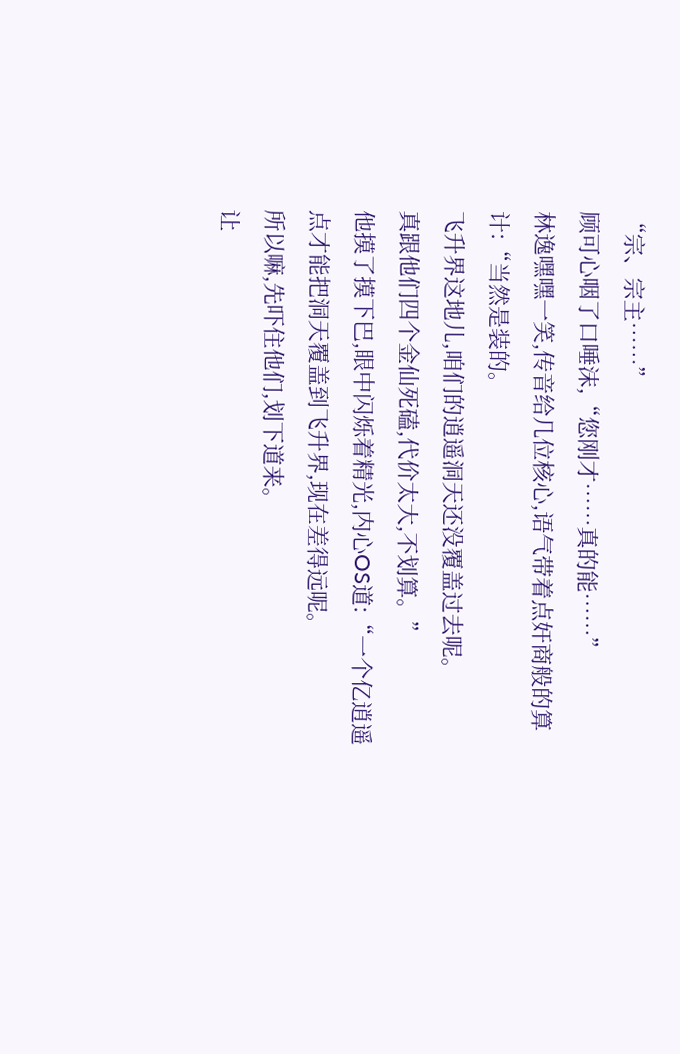“宗、宗主……”
顾可心咽了口唾沫,“您刚才……真的能……”
林逸嘿嘿一笑,传音给几位核心,语气带着点奸商般的算计:“当然是装的。
飞升界这地儿,咱们的逍遥洞天还没覆盖过去呢。
真跟他们四个金仙死磕,代价太大,不划算。”
他摸了摸下巴,眼中闪烁着精光,内心OS道:“一个亿逍遥点才能把洞天覆盖到飞升界,现在差得远呢。
所以嘛,先吓住他们,划下道来。
让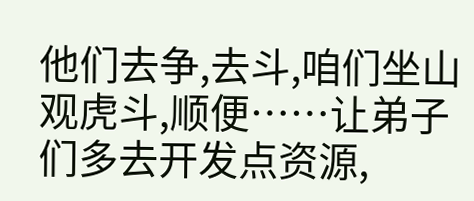他们去争,去斗,咱们坐山观虎斗,顺便……让弟子们多去开发点资源,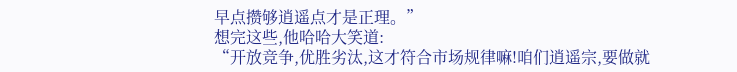早点攒够逍遥点才是正理。”
想完这些,他哈哈大笑道:
“开放竞争,优胜劣汰,这才符合市场规律嘛!咱们逍遥宗,要做就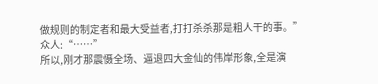做规则的制定者和最大受益者,打打杀杀那是粗人干的事。”
众人:“……”
所以,刚才那震慑全场、逼退四大金仙的伟岸形象,全是演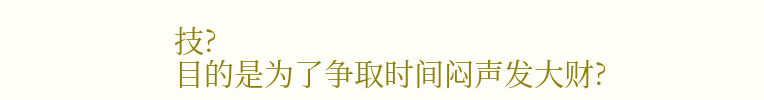技?
目的是为了争取时间闷声发大财?